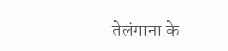तेलंगाना के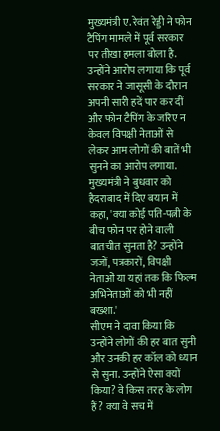मुख्यमंत्री ए. रेवंत रेड्डी ने फोन टैपिंग मामले में पूर्व सरकार पर तीखा हमला बोला है. उन्होंने आरोप लगाया कि पूर्व सरकार ने जासूसी के दौरान अपनी सारी हदें पार कर दीं और फोन टैपिंग के जरिए न केवल विपक्षी नेताओं से लेकर आम लोगों की बातें भी सुनने का आरोप लगाया.
मुख्यमंत्री ने बुधवार को हैदराबाद में दिए बयान में कहा, 'क्या कोई पति-पत्नी के बीच फोन पर होने वाली बातचीत सुनता है? उन्होंने जजों, पत्रकारों, विपक्षी नेताओं या यहां तक कि फिल्म अभिनेताओं को भी नहीं बख्शा.'
सीएम ने दावा किया कि उन्होंने लोगों की हर बात सुनी और उनकी हर कॉल को ध्यान से सुना. उन्होंने ऐसा क्यों किया? वे किस तरह के लोग हैं? क्या वे सच में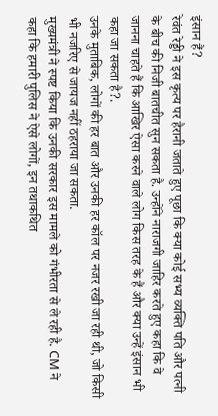इंसान हैं?
रेवंत रेड्डी ने इस कृत्य पर हैरानी जताते हुए पूछा कि क्या कोई सभ्य व्यक्ति पति और पत्नी के बीच की निजी बातचीत सुन सकता है. उन्होंने नाराजगी जाहिर करते हुए कहा कि वे जानना चाहते हैं कि आखिर ऐसा करने वाले लोग किस तरह के हैं और क्या उन्हें इंसान भी कहा जा सकता है?.
उनके मुताबिक, लोगों की हर बात और उनकी हर कॉल पर नजर रखी जा रही थी, जो किसी भी नजरिए से जायज नहीं ठहराया जा सकता.
मुख्यमंत्री ने स्पष्ट किया कि उनकी सरकार इस मामले को गंभीरता से ले रही है. CM ने कहा कि हमारी पुलिस ने ऐसे लोगों, इन तथाकथित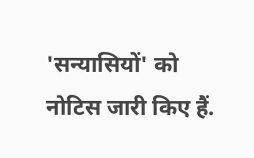'सन्यासियों' को नोटिस जारी किए हैं.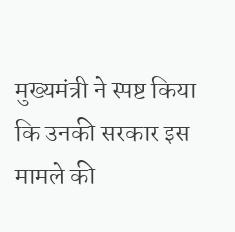मुख्यमंत्री ने स्पष्ट किया कि उनकी सरकार इस मामले की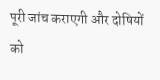पूरी जांच कराएगी और दोषियों को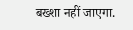बख्शा नहीं जाएगा.